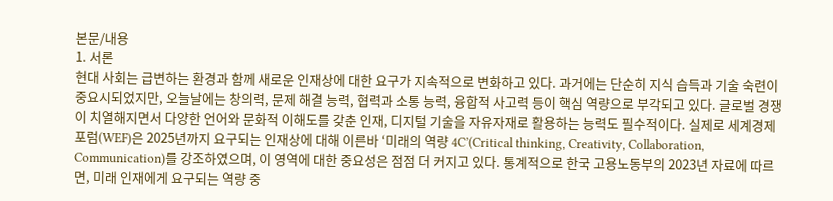본문/내용
1. 서론
현대 사회는 급변하는 환경과 함께 새로운 인재상에 대한 요구가 지속적으로 변화하고 있다. 과거에는 단순히 지식 습득과 기술 숙련이 중요시되었지만, 오늘날에는 창의력, 문제 해결 능력, 협력과 소통 능력, 융합적 사고력 등이 핵심 역량으로 부각되고 있다. 글로벌 경쟁이 치열해지면서 다양한 언어와 문화적 이해도를 갖춘 인재, 디지털 기술을 자유자재로 활용하는 능력도 필수적이다. 실제로 세계경제포럼(WEF)은 2025년까지 요구되는 인재상에 대해 이른바 ‘미래의 역량 4C’(Critical thinking, Creativity, Collaboration, Communication)를 강조하였으며, 이 영역에 대한 중요성은 점점 더 커지고 있다. 통계적으로 한국 고용노동부의 2023년 자료에 따르면, 미래 인재에게 요구되는 역량 중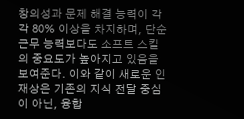창의성과 문제 해결 능력이 각각 80% 이상을 차지하며, 단순 근무 능력보다도 소프트 스킬의 중요도가 높아지고 있음을 보여준다. 이와 같이 새로운 인재상은 기존의 지식 전달 중심이 아닌, 융합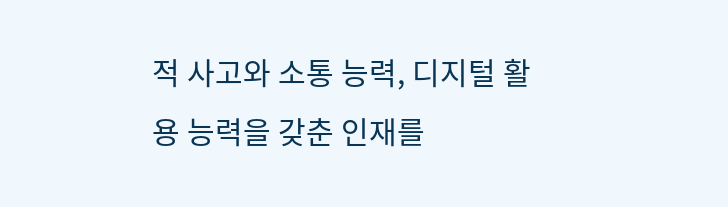적 사고와 소통 능력, 디지털 활용 능력을 갖춘 인재를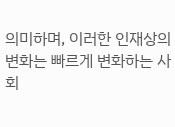의미하며, 이러한 인재상의 변화는 빠르게 변화하는 사회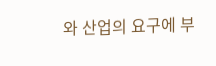와 산업의 요구에 부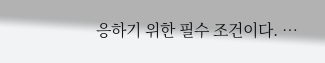응하기 위한 필수 조건이다. …